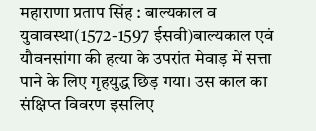महाराणा प्रताप सिंह : बाल्यकाल व युवावस्था(1572-1597 ईसवी)बाल्यकाल एवं यौवनसांगा की हत्या के उपरांत मेवाड़ में सत्ता पाने के लिए गृहयुद्ध छिड़ गया। उस काल का संक्षिप्त विवरण इसलिए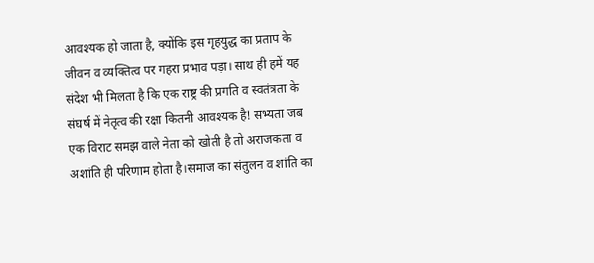आवश्यक हो जाता है, क्योंकि इस गृहयुद्ध का प्रताप के जीवन व व्यक्तित्व पर गहरा प्रभाव पड़ा। साथ ही हमें यह संदेश भी मिलता है कि एक राष्ट्र की प्रगति व स्वतंत्रता के संघर्ष में नेतृत्व की रक्षा कितनी आवश्यक है! सभ्यता जब एक विराट समझ वाले नेता को खोती है तो अराजकता व अशांति ही परिणाम होता है।समाज का संतुलन व शांति का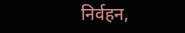निर्वहन,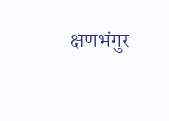क्षणभंगुर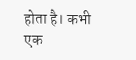होता है। कभी एक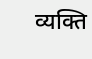व्यक्ति